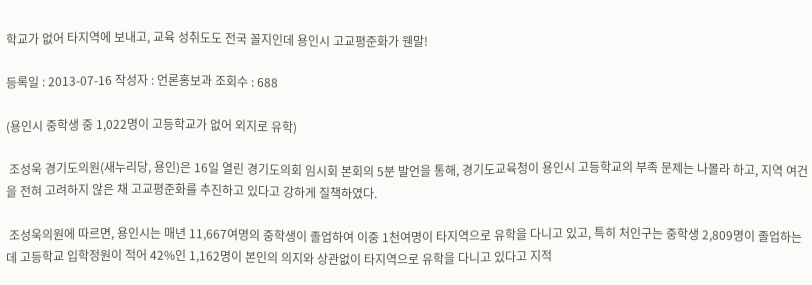학교가 없어 타지역에 보내고, 교육 성취도도 전국 꼴지인데 용인시 고교평준화가 웬말!

등록일 : 2013-07-16 작성자 : 언론홍보과 조회수 : 688

(용인시 중학생 중 1,022명이 고등학교가 없어 외지로 유학)

 조성욱 경기도의원(새누리당, 용인)은 16일 열린 경기도의회 임시회 본회의 5분 발언을 통해, 경기도교육청이 용인시 고등학교의 부족 문제는 나몰라 하고, 지역 여건을 전혀 고려하지 않은 채 고교평준화를 추진하고 있다고 강하게 질책하였다.

 조성욱의원에 따르면, 용인시는 매년 11,667여명의 중학생이 졸업하여 이중 1천여명이 타지역으로 유학을 다니고 있고, 특히 처인구는 중학생 2,809명이 졸업하는데 고등학교 입학정원이 적어 42%인 1,162명이 본인의 의지와 상관없이 타지역으로 유학을 다니고 있다고 지적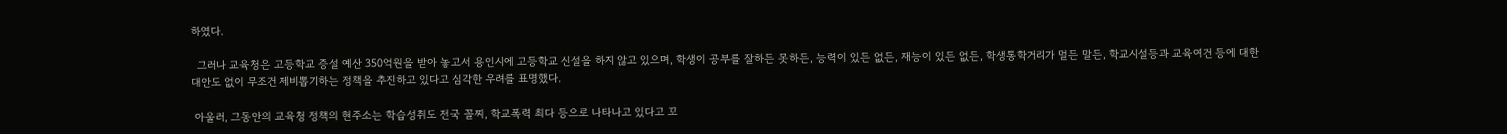하였다.

  그러나 교육청은 고등학교 증설 예산 350억원을 받아 놓고서 용인시에 고등학교 신설을 하지 않고 있으며, 학생이 공부를 잘하든 못하든, 능력이 있든 없든, 재능이 있든 없든, 학생통학거리가 멀든 말든, 학교시설등과 교육여건 등에 대한 대안도 없이 무조건 제비뽑기하는 정책을 추진하고 있다고 심각한 우려를 표명했다.

 아울러, 그동안의 교육청 정책의 현주소는 학습성취도 전국 꼴찌, 학교폭력 최다 등으로 나타나고 있다고 꼬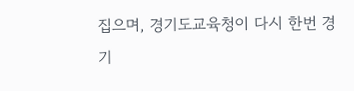집으며, 경기도교육청이 다시 한번 경기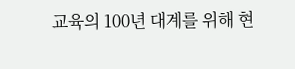교육의 100년 대계를 위해 현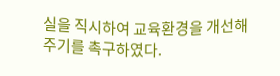실을 직시하여 교육환경을 개선해 주기를 촉구하였다.